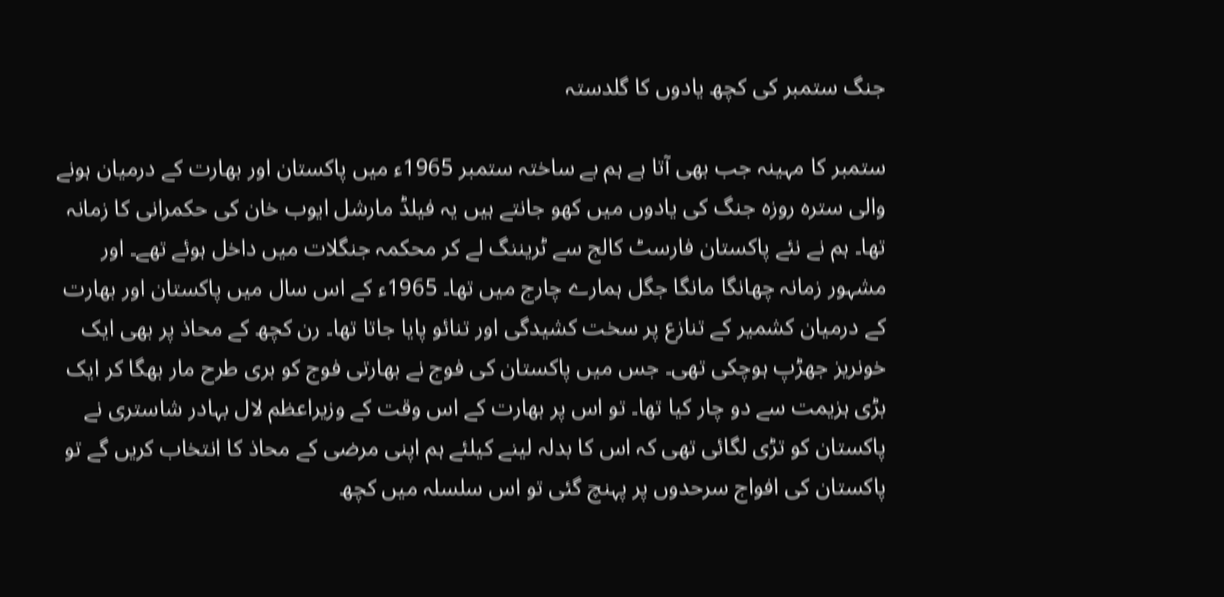جنگ ستمبر کی کچھ یادوں کا گلدستہ

ستمبر کا مہینہ جب بھی آتا ہے ہم بے ساختہ ستمبر 1965ء میں پاکستان اور بھارت کے درمیان ہونے والی سترہ روزہ جنگ کی یادوں میں کھو جانتے ہیں یہ فیلڈ مارشل ایوب خان کی حکمرانی کا زمانہ تھا۔ ہم نے نئے پاکستان فارسٹ کالج سے ٹریننگ لے کر محکمہ جنگلات میں داخل ہوئے تھے۔ اور مشہور زمانہ چھانگا مانگا جگل ہمارے چارج میں تھا۔ 1965ء کے اس سال میں پاکستان اور بھارت کے درمیان کشمیر کے تنازع پر سخت کشیدگی اور تنائو پایا جاتا تھا۔ رن کچھ کے محاذ پر بھی ایک خونریز جھڑپ ہوچکی تھی۔ جس میں پاکستان کی فوج نے بھارتی فوج کو بری طرح مار بھگا کر ایک بڑی ہزیمت سے دو چار کیا تھا۔ تو اس پر بھارت کے اس وقت کے وزیراعظم لال بہادر شاستری نے پاکستان کو تڑی لگائی تھی کہ اس کا بدلہ لینے کیلئے ہم اپنی مرضی کے محاذ کا انتخاب کریں گے تو پاکستان کی افواج سرحدوں پر پہنچ گئی تو اس سلسلہ میں کچھ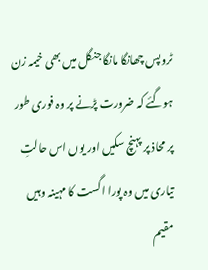ٹروپس چھانگا مانگا جنگل میں بھی خیمہ زن ہوگئے کہ ضرورت پڑنے پر وہ فوری طور پر محاذ پر پہنچ سکیں اور یوں اس حالتِ تیاری میں وہ پورا اگست کا مہینہ وہیں مقیم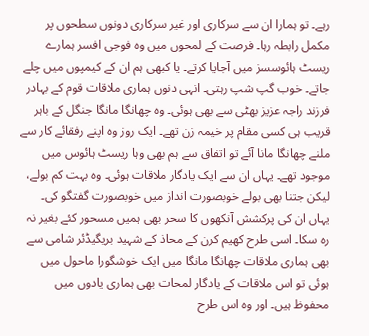رہے۔ تو ہمارا ان سے سرکاری اور غیر سرکاری دونوں سطحوں پر مکمل رابطہ رہا۔ فرصت کے لمحوں میں وہ فوجی افسر ہمارے ریسٹ ہائوسسز میں آجایا کرتے۔ یا کبھی ہم ان کے کیمپوں میں چلے جاتے۔ خوب گپ شپ رہتی۔ انہی دنوں ہماری ملاقات قوم کے بہادر فرزند راجہ عزیز بھٹی سے بھی ہوئی۔ وہ چھانگا مانگا جنگل کے باہر قریب ہی کسی مقام پر خیمہ زن تھے۔ ایک روز وہ اپنے رفقائے کار سے ملنے چھانگا مانا آئے تو اتفاق سے ہم بھی وہا ریسٹ ہائوس میں موجود تھے۔ یہاں ان سے ایک یادگار ملاقات ہوئی۔ وہ بہت کم بولے، لیکن جتنا بھی بولے خوبصورت انداز میں خوبصورت گفتگو کی۔ یہاں ان کی پرکشش آنکھوں کا سحر بھی ہمیں مسحور کئے بغیر نہ رہ سکا۔ اسی طرح کھیم کرن کے محاذ کے شہید بریگیڈئر شامی سے بھی ہماری ملاقات چھانگا مانگا میں ایک خوشگورا ماحول میں ہوئی تو اس ملاقات کے یادگار لمحات بھی ہماری یادوں میں محفوظ ہیں۔ اور وہ اس طرح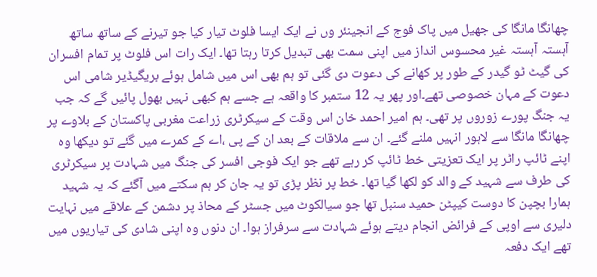چھانگا مانگا کی جھیل میں پاک فوج کے انجینئر وں نے ایک ایسا فلوٹ تیار کیا جو تیرنے کے ساتھ ساتھ آہستہ آہستہ غیر محسوس انداز میں اپنی سمت بھی تبدیل کرتا رہتا تھا۔ ایک رات اس فلوٹ پر تمام افسران کی گیٹ ٹو گیدر کے طور پر کھانے کی دعوت دی گئی تو ہم بھی اس میں شامل ہوئے بریگیڈیر شامی اس دعوت کے مہان خصوصی تھے۔اور پھر یہ 12 ستمبر کا واقعہ ہے جسے ہم کبھی نہیں بھول پائیں گے کہ جب یہ جنگ پورے زوروں پر تھی۔ ہم امیر احمد خان اس وقت کے سیکرٹری زراعت مغربی پاکستان کے بلاوے پر چھانگا مانگا سے لاہور انہیں ملنے گئے۔ ان سے ملاقات کے بعد ان کے پی ،اے کے کمرے میں گئے تو دیکھا وہ اپنے ٹائپ راٹر پر ایک تعزیتی خط ٹائپ کر رہے تھے جو ایک فوجی افسر کی جنگ میں شہادت پر سیکرٹری کی طرف سے شہید کے والد کو لکھا گیا تھا۔ خط پر نظر پڑی تو یہ جان کر ہم سکتے میں آگئے کہ یہ شہید ہمارا بچپن کا دوست کیپٹن حمید سنبل تھا جو سیالکوٹ میں جسٹر کے محاذ پر دشمن کے علاقے میں نہایت دلیری سے اوپی کے فرائض انجام دیتے ہوئے شہادت سے سرفراز ہوا۔ ان دنوں وہ اپنی شادی کی تیاریوں میں تھے ایک دفعہ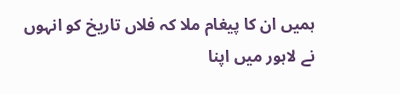ہمیں ان کا پیغام ملا کہ فلاں تاریخ کو انہوں نے لاہور میں اپنا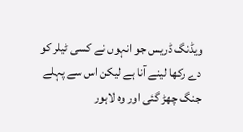ویڈنگ ڈریس جو انہوں نے کسی ٹیلر کو دے رکھا لینے آنا ہے لیکن اس سے پہلے جنگ چھڑ گئی اور وہ لاہور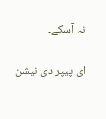نہ آسکے۔

ای پیپر دی نیشن